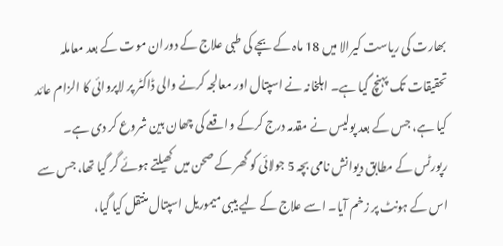بھارت کی ریاست کیرالا میں 18 ماہ کے بچے کی طبی علاج کے دوران موت کے بعد معاملہ تحقیقات تک پہنچ گیا ہے۔ اہلخانہ نے اسپتال اور معالجہ کرنے والی ڈاکٹر پر لاپروائی کا الزام عائد کیا ہے، جس کے بعد پولیس نے مقدمہ درج کرکے واقعے کی چھان بین شروع کر دی ہے۔
رپورٹس کے مطابق دیوانش نامی بچہ 5 جولائی کو گھر کے صحن میں کھیلتے ہوئے گر گیا تھا، جس سے اس کے ہونٹ پر زخم آیا۔ اسے علاج کے لیے بیبی میموریل اسپتال منتقل کیا گیا،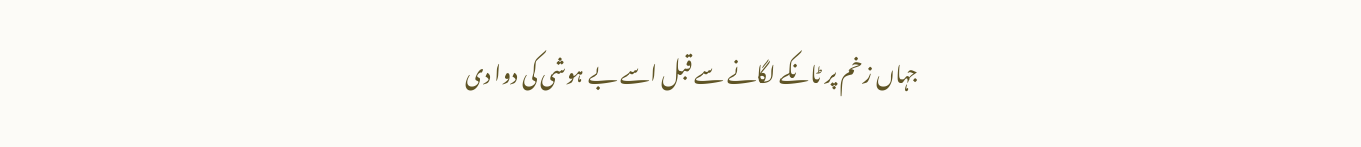جہاں زخم پر ٹانکے لگانے سے قبل اسے بے ہوشی کی دوا دی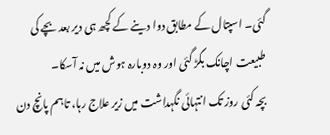گئی۔ اسپتال کے مطابق دوا دینے کے کچھ ہی دیر بعد بچے کی طبیعت اچانک بگڑ گئی اور وہ دوبارہ ہوش میں نہ آسکا۔
بچہ کئی روز تک انتہائی نگہداشت میں زیر علاج رہا، تاہم پانچ دن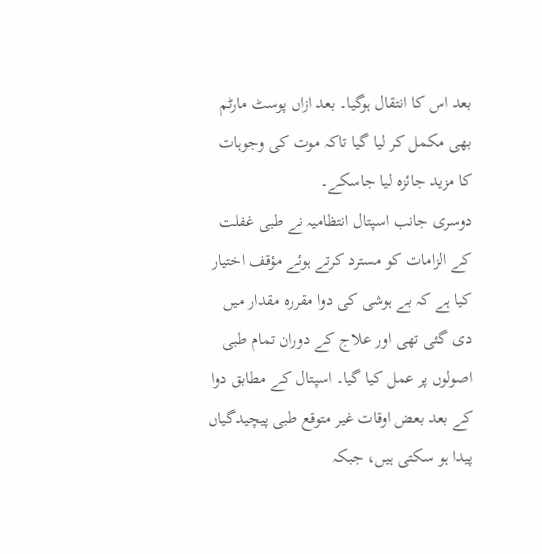بعد اس کا انتقال ہوگیا۔ بعد ازاں پوسٹ مارٹم بھی مکمل کر لیا گیا تاکہ موت کی وجوہات کا مزید جائزہ لیا جاسکے۔
دوسری جانب اسپتال انتظامیہ نے طبی غفلت کے الزامات کو مسترد کرتے ہوئے مؤقف اختیار کیا ہے کہ بے ہوشی کی دوا مقررہ مقدار میں دی گئی تھی اور علاج کے دوران تمام طبی اصولوں پر عمل کیا گیا۔ اسپتال کے مطابق دوا کے بعد بعض اوقات غیر متوقع طبی پیچیدگیاں پیدا ہو سکتی ہیں، جبکہ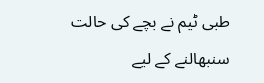طبی ٹیم نے بچے کی حالت سنبھالنے کے لیے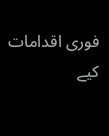فوری اقدامات کیے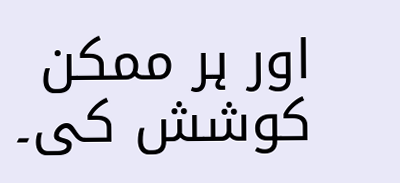اور ہر ممکن کوشش کی۔